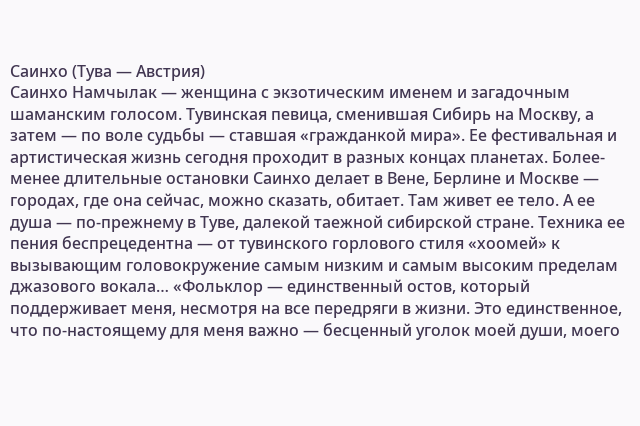Саинхо (Тува — Австрия)
Саинхо Намчылак — женщина с экзотическим именем и загадочным шаманским голосом. Тувинская певица, сменившая Сибирь на Москву, а затем — по воле судьбы — ставшая «гражданкой мира». Ее фестивальная и артистическая жизнь сегодня проходит в разных концах планетах. Более-менее длительные остановки Саинхо делает в Вене, Берлине и Москве — городах, где она сейчас, можно сказать, обитает. Там живет ее тело. А ее душа — по-прежнему в Туве, далекой таежной сибирской стране. Техника ее пения беспрецедентна — от тувинского горлового стиля «хоомей» к вызывающим головокружение самым низким и самым высоким пределам джазового вокала… «Фольклор — единственный остов, который поддерживает меня, несмотря на все передряги в жизни. Это единственное, что по-настоящему для меня важно — бесценный уголок моей души, моего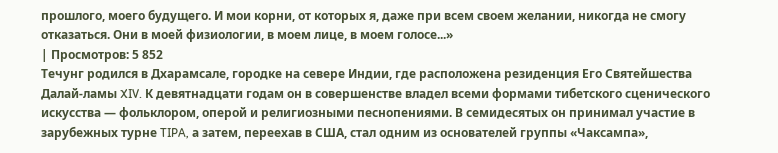прошлого, моего будущего. И мои корни, от которых я, даже при всем своем желании, никогда не смогу отказаться. Они в моей физиологии, в моем лице, в моем голосе...»
| Просмотров: 5 852
Течунг родился в Дхарамсале, городке на севере Индии, где расположена резиденция Его Святейшества Далай-ламы XIV. К девятнадцати годам он в совершенстве владел всеми формами тибетского сценического искусства — фольклором, оперой и религиозными песнопениями. В семидесятых он принимал участие в зарубежных турне TIPA, а затем, переехав в США, стал одним из основателей группы «Чаксампа»,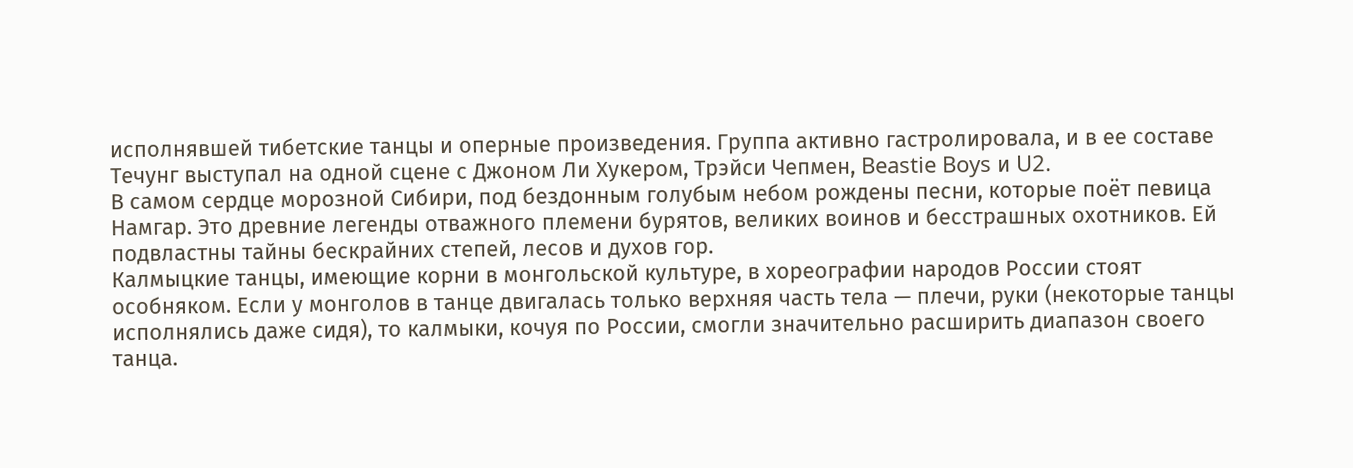исполнявшей тибетские танцы и оперные произведения. Группа активно гастролировала, и в ее составе Течунг выступал на одной сцене с Джоном Ли Хукером, Трэйси Чепмен, Beastie Boys и U2.
В самом сердце морозной Сибири, под бездонным голубым небом рождены песни, которые поёт певица Намгар. Это древние легенды отважного племени бурятов, великих воинов и бесстрашных охотников. Ей подвластны тайны бескрайних степей, лесов и духов гор.
Калмыцкие танцы, имеющие корни в монгольской культуре, в хореографии народов России стоят особняком. Если у монголов в танце двигалась только верхняя часть тела — плечи, руки (некоторые танцы исполнялись даже сидя), то калмыки, кочуя по России, смогли значительно расширить диапазон своего танца.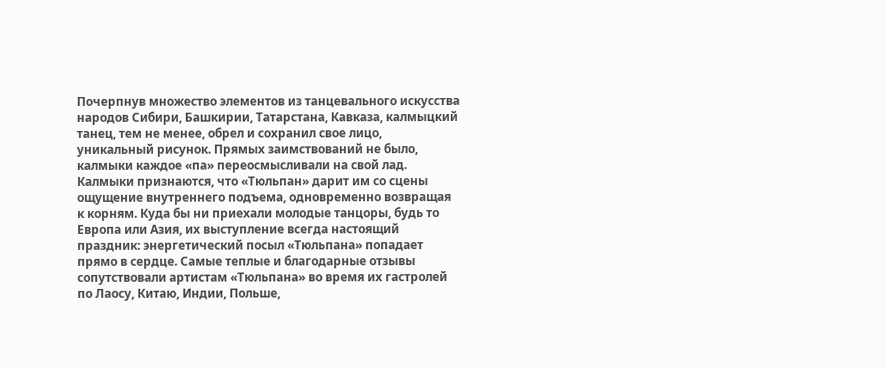Почерпнув множество элементов из танцевального искусства народов Сибири, Башкирии, Татарстана, Кавказа, калмыцкий танец, тем не менее, обрел и сохранил свое лицо, уникальный рисунок. Прямых заимствований не было, калмыки каждое «па» переосмысливали на свой лад. Калмыки признаются, что «Тюльпан» дарит им со сцены ощущение внутреннего подъема, одновременно возвращая к корням. Куда бы ни приехали молодые танцоры, будь то Европа или Азия, их выступление всегда настоящий праздник: энергетический посыл «Тюльпана» попадает прямо в сердце. Самые теплые и благодарные отзывы сопутствовали артистам «Тюльпана» во время их гастролей по Лаосу, Китаю, Индии, Польше,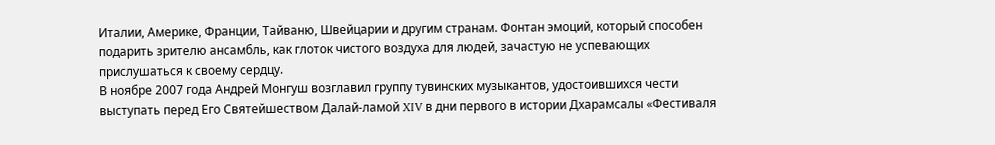Италии, Америке, Франции, Тайваню, Швейцарии и другим странам. Фонтан эмоций, который способен подарить зрителю ансамбль, как глоток чистого воздуха для людей, зачастую не успевающих прислушаться к своему сердцу.
В ноябре 2007 года Андрей Монгуш возглавил группу тувинских музыкантов, удостоившихся чести выступать перед Его Святейшеством Далай-ламой XIV в дни первого в истории Дхарамсалы «Фестиваля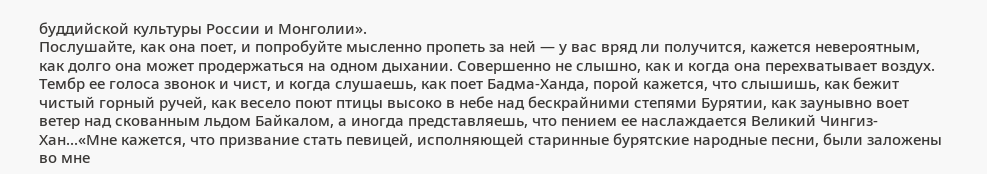буддийской культуры России и Монголии».
Послушайте, как она поет, и попробуйте мысленно пропеть за ней — у вас вряд ли получится, кажется невероятным, как долго она может продержаться на одном дыхании. Совершенно не слышно, как и когда она перехватывает воздух. Тембр ее голоса звонок и чист, и когда слушаешь, как поет Бадма-Ханда, порой кажется, что слышишь, как бежит чистый горный ручей, как весело поют птицы высоко в небе над бескрайними степями Бурятии, как заунывно воет ветер над скованным льдом Байкалом, а иногда представляешь, что пением ее наслаждается Великий Чингиз-Хан...«Мне кажется, что призвание стать певицей, исполняющей старинные бурятские народные песни, были заложены во мне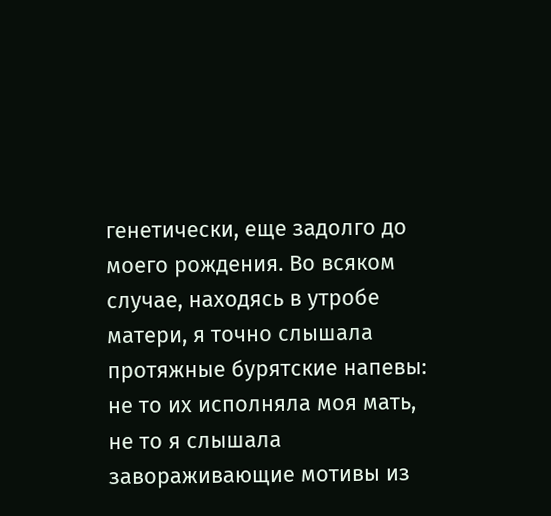генетически, еще задолго до моего рождения. Во всяком случае, находясь в утробе матери, я точно слышала протяжные бурятские напевы: не то их исполняла моя мать, не то я слышала завораживающие мотивы из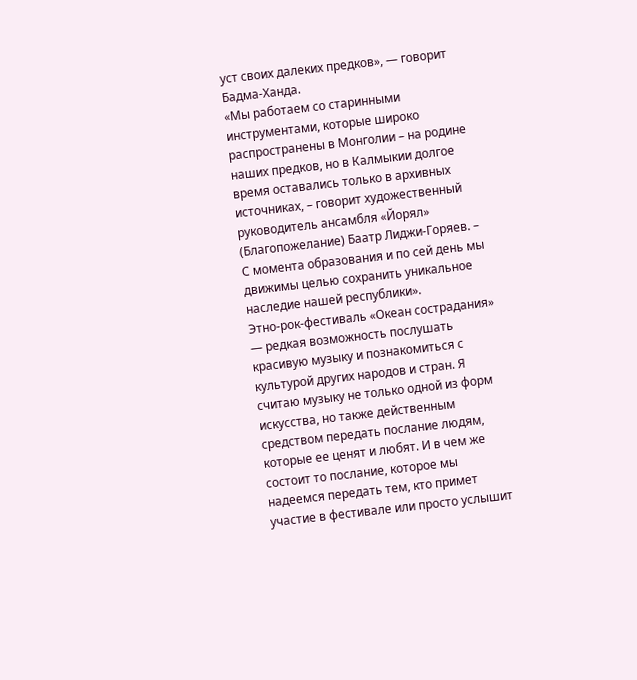уст своих далеких предков», — говорит Бадма-Ханда.
«Мы работаем со старинными инструментами, которые широко распространены в Монголии – на родине наших предков, но в Калмыкии долгое время оставались только в архивных источниках, – говорит художественный руководитель ансамбля «Йорял» (Благопожелание) Баатр Лиджи-Горяев. – С момента образования и по сей день мы движимы целью сохранить уникальное наследие нашей республики».
Этно-рок-фестиваль «Океан сострадания» — редкая возможность послушать красивую музыку и познакомиться с культурой других народов и стран. Я считаю музыку не только одной из форм искусства, но также действенным средством передать послание людям, которые ее ценят и любят. И в чем же состоит то послание, которое мы надеемся передать тем, кто примет участие в фестивале или просто услышит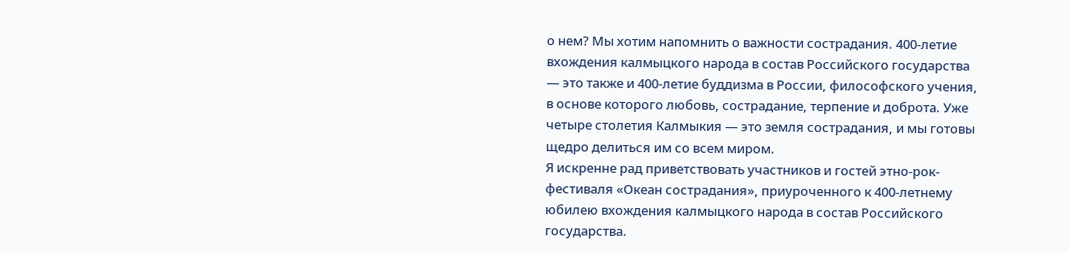о нем? Мы хотим напомнить о важности сострадания. 400-летие вхождения калмыцкого народа в состав Российского государства — это также и 400-летие буддизма в России, философского учения, в основе которого любовь, сострадание, терпение и доброта. Уже четыре столетия Калмыкия — это земля сострадания, и мы готовы щедро делиться им со всем миром.
Я искренне рад приветствовать участников и гостей этно-рок-фестиваля «Океан сострадания», приуроченного к 400-летнему юбилею вхождения калмыцкого народа в состав Российского государства.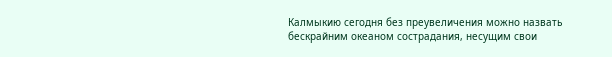Калмыкию сегодня без преувеличения можно назвать бескрайним океаном сострадания, несущим свои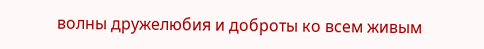волны дружелюбия и доброты ко всем живым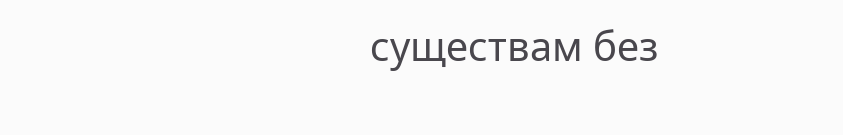существам без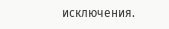исключения.